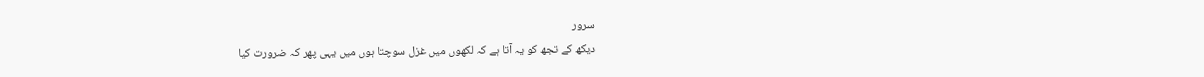سرور
دیکھ کے تجھ کو یہ آتا ہے کہ لکھوں میں غزل سوچتا ہوں میں یہی پھر کہ ضرورت کیا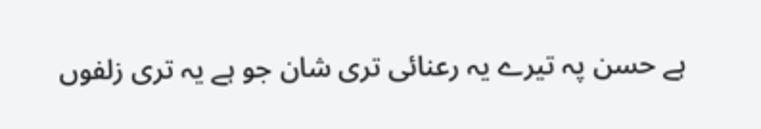ہے حسن پہ تیرے یہ رعنائی تری شان جو ہے یہ تری زلفوں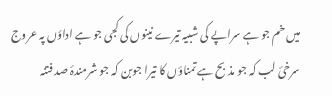میں خم جو ہے سراپے کی شبیہ تیرے نینوں کی کجی جو ہے اداؤں پہ عروج سرخیٔ لب کہ جو مذبح ہے تمناؤں کا تیرا جوبن کہ جو شرمندۂ صد فتنہ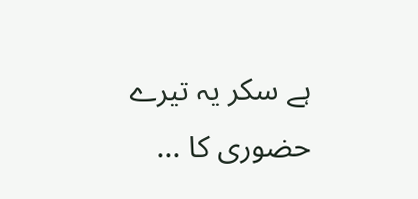ہے سکر یہ تیرے حضوری کا ...